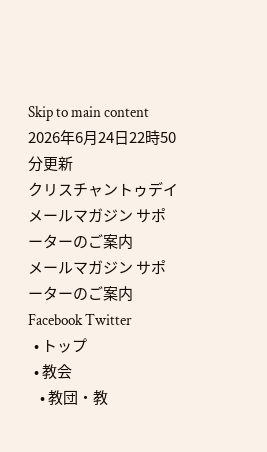Skip to main content
2026年6月24日22時50分更新
クリスチャントゥデイ
メールマガジン サポーターのご案内
メールマガジン サポーターのご案内
Facebook Twitter
  • トップ
  • 教会
    • 教団・教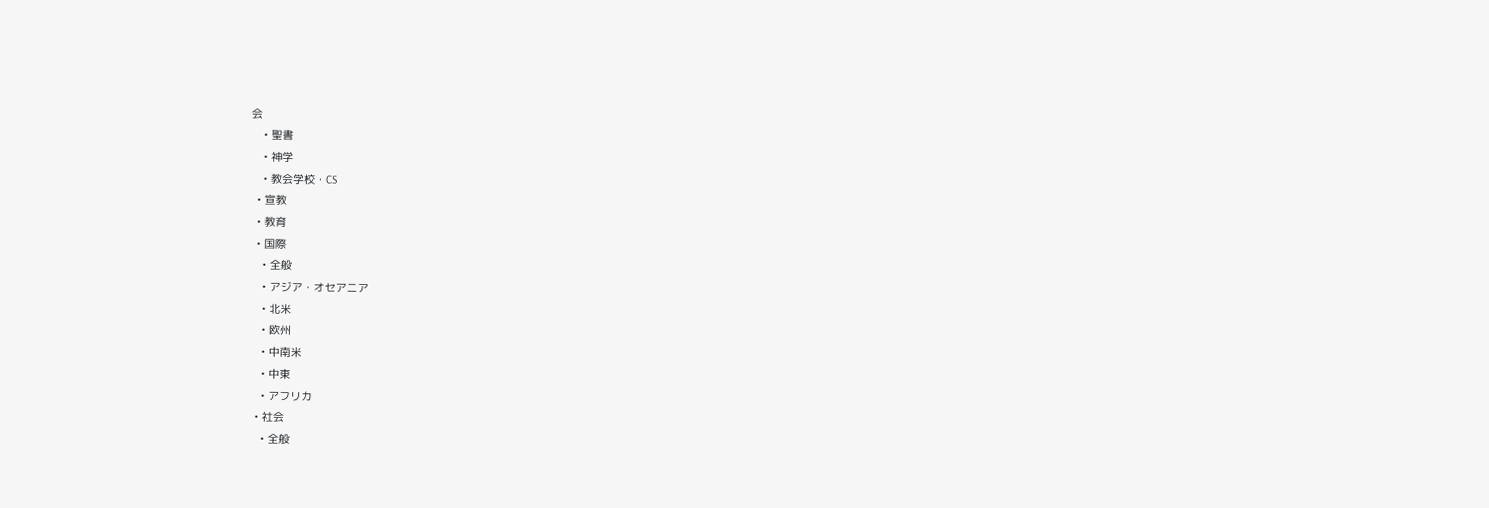会
    • 聖書
    • 神学
    • 教会学校・CS
  • 宣教
  • 教育
  • 国際
    • 全般
    • アジア・オセアニア
    • 北米
    • 欧州
    • 中南米
    • 中東
    • アフリカ
  • 社会
    • 全般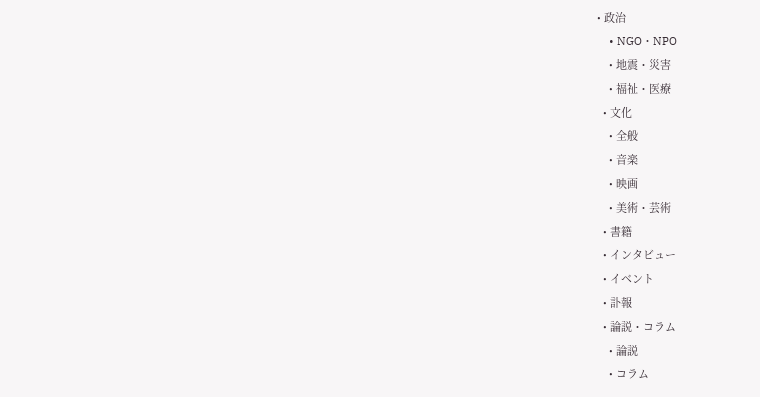• 政治
    • NGO・NPO
    • 地震・災害
    • 福祉・医療
  • 文化
    • 全般
    • 音楽
    • 映画
    • 美術・芸術
  • 書籍
  • インタビュー
  • イベント
  • 訃報
  • 論説・コラム
    • 論説
    • コラム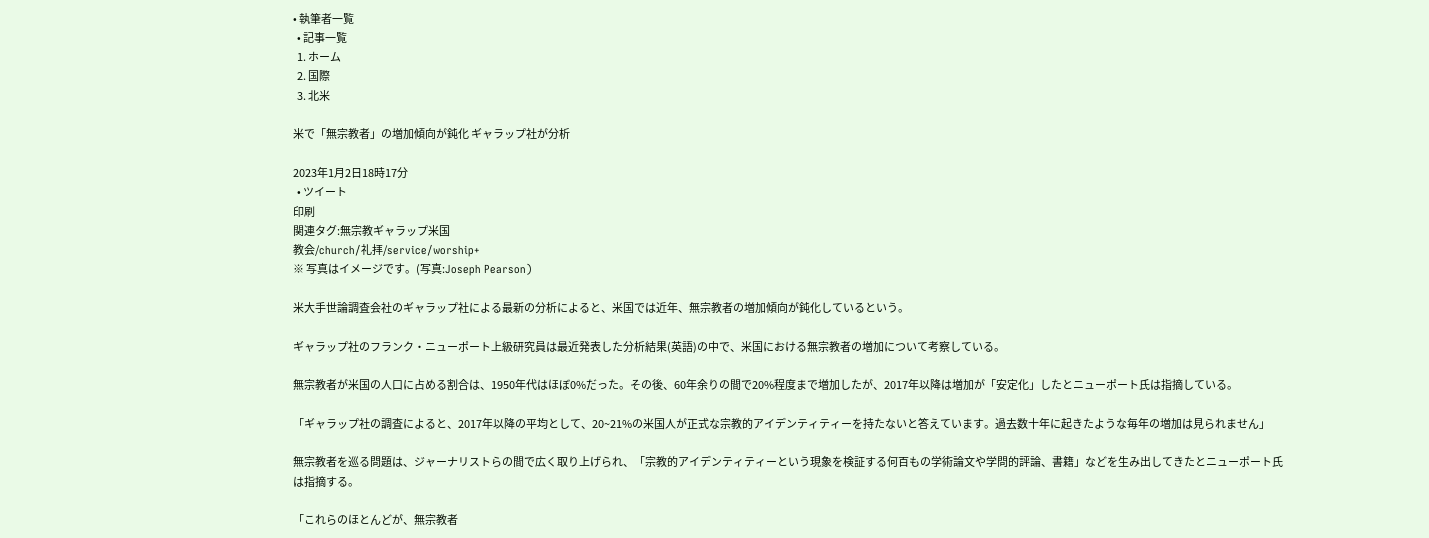• 執筆者一覧
  • 記事一覧
  1. ホーム
  2. 国際
  3. 北米

米で「無宗教者」の増加傾向が鈍化 ギャラップ社が分析

2023年1月2日18時17分
  • ツイート
印刷
関連タグ:無宗教ギャラップ米国
教会/church/礼拝/service/worship+
※ 写真はイメージです。(写真:Joseph Pearson)

米大手世論調査会社のギャラップ社による最新の分析によると、米国では近年、無宗教者の増加傾向が鈍化しているという。

ギャラップ社のフランク・ニューポート上級研究員は最近発表した分析結果(英語)の中で、米国における無宗教者の増加について考察している。

無宗教者が米国の人口に占める割合は、1950年代はほぼ0%だった。その後、60年余りの間で20%程度まで増加したが、2017年以降は増加が「安定化」したとニューポート氏は指摘している。

「ギャラップ社の調査によると、2017年以降の平均として、20~21%の米国人が正式な宗教的アイデンティティーを持たないと答えています。過去数十年に起きたような毎年の増加は見られません」

無宗教者を巡る問題は、ジャーナリストらの間で広く取り上げられ、「宗教的アイデンティティーという現象を検証する何百もの学術論文や学問的評論、書籍」などを生み出してきたとニューポート氏は指摘する。

「これらのほとんどが、無宗教者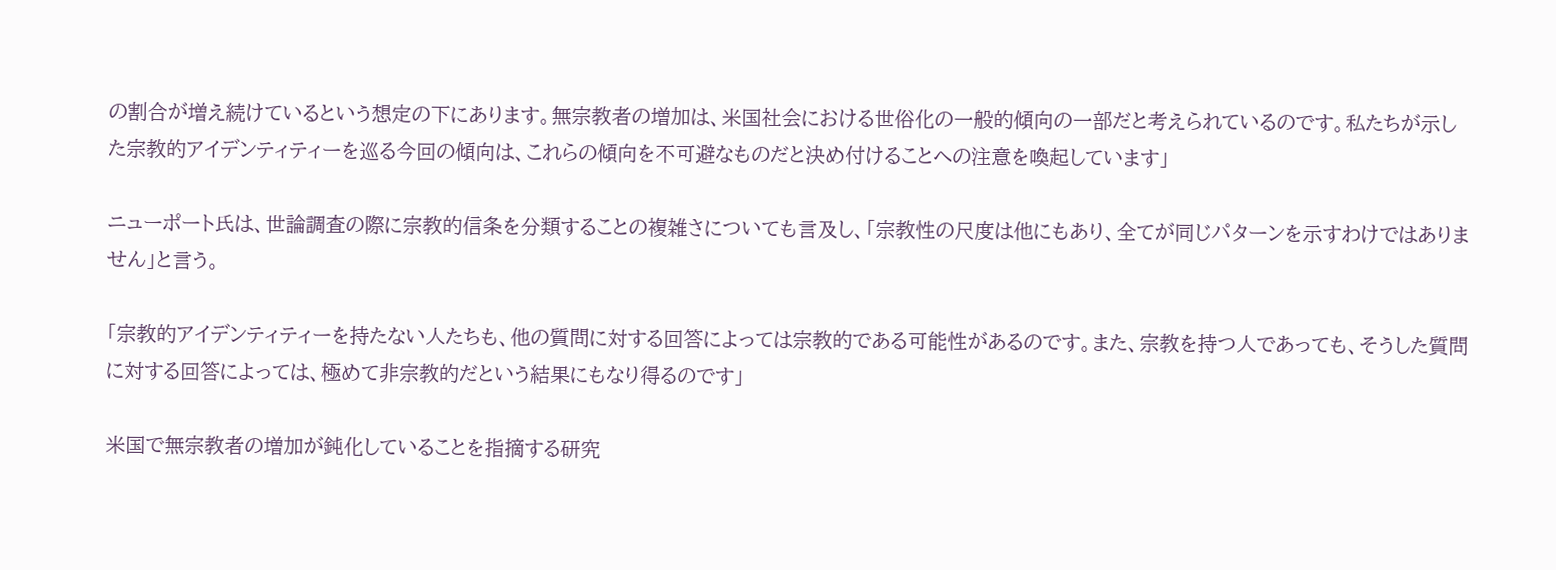の割合が増え続けているという想定の下にあります。無宗教者の増加は、米国社会における世俗化の一般的傾向の一部だと考えられているのです。私たちが示した宗教的アイデンティティーを巡る今回の傾向は、これらの傾向を不可避なものだと決め付けることへの注意を喚起しています」

ニューポート氏は、世論調査の際に宗教的信条を分類することの複雑さについても言及し、「宗教性の尺度は他にもあり、全てが同じパターンを示すわけではありません」と言う。

「宗教的アイデンティティーを持たない人たちも、他の質問に対する回答によっては宗教的である可能性があるのです。また、宗教を持つ人であっても、そうした質問に対する回答によっては、極めて非宗教的だという結果にもなり得るのです」

米国で無宗教者の増加が鈍化していることを指摘する研究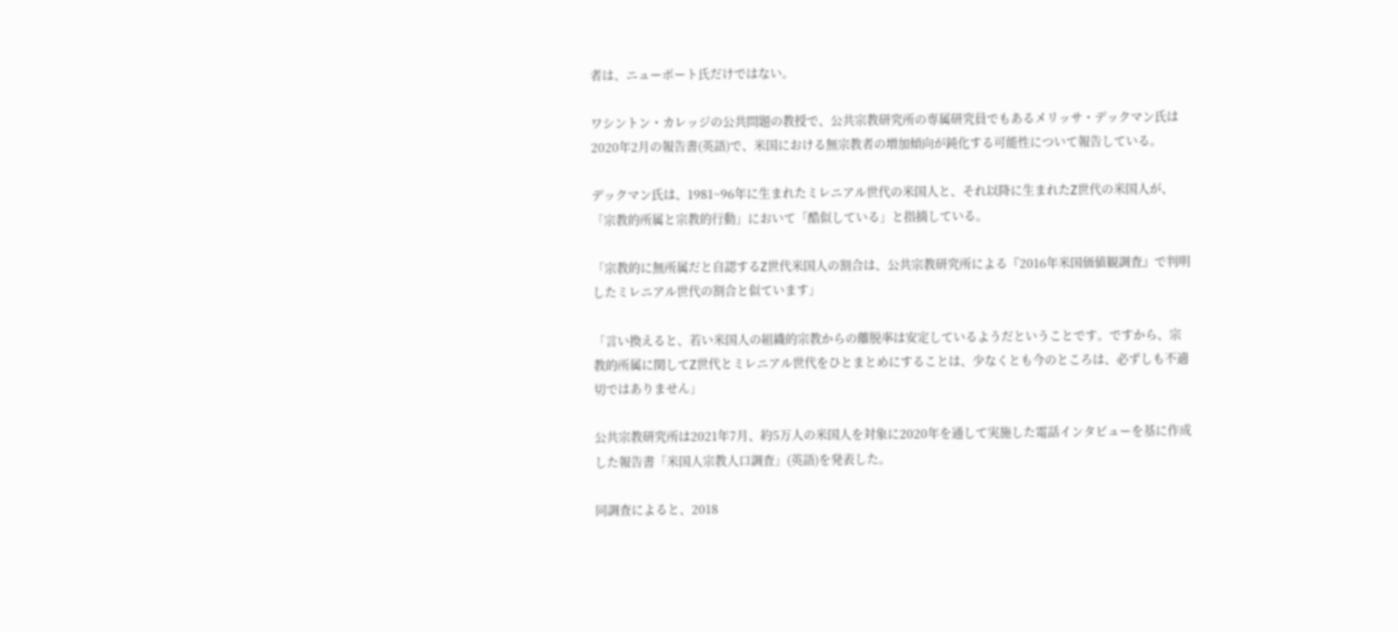者は、ニューポート氏だけではない。

ワシントン・カレッジの公共問題の教授で、公共宗教研究所の専属研究員でもあるメリッサ・デックマン氏は2020年2月の報告書(英語)で、米国における無宗教者の増加傾向が鈍化する可能性について報告している。

デックマン氏は、1981~96年に生まれたミレニアル世代の米国人と、それ以降に生まれたZ世代の米国人が、「宗教的所属と宗教的行動」において「酷似している」と指摘している。

「宗教的に無所属だと自認するZ世代米国人の割合は、公共宗教研究所による『2016年米国価値観調査』で判明したミレニアル世代の割合と似ています」

「言い換えると、若い米国人の組織的宗教からの離脱率は安定しているようだということです。ですから、宗教的所属に関してZ世代とミレニアル世代をひとまとめにすることは、少なくとも今のところは、必ずしも不適切ではありません」

公共宗教研究所は2021年7月、約5万人の米国人を対象に2020年を通して実施した電話インタビューを基に作成した報告書「米国人宗教人口調査」(英語)を発表した。

同調査によると、2018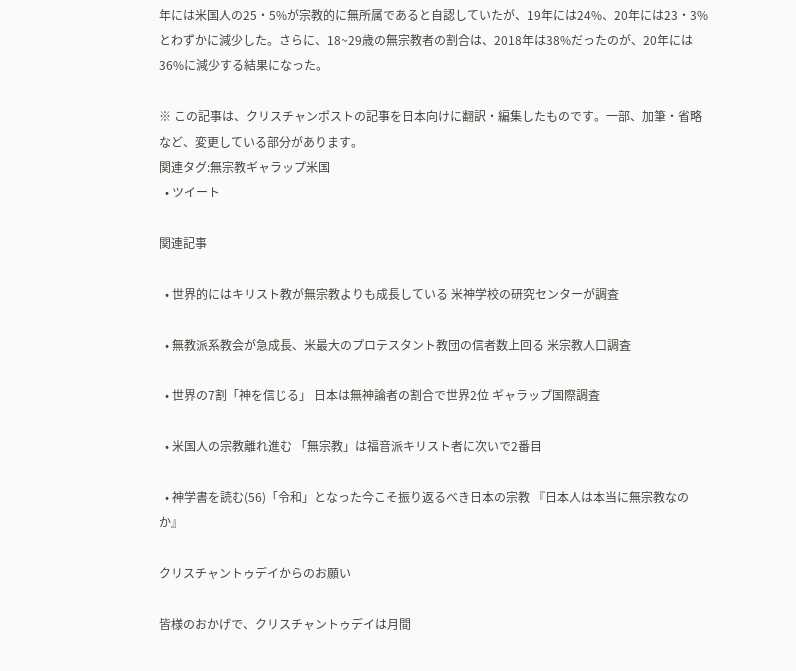年には米国人の25・5%が宗教的に無所属であると自認していたが、19年には24%、20年には23・3%とわずかに減少した。さらに、18~29歳の無宗教者の割合は、2018年は38%だったのが、20年には36%に減少する結果になった。

※ この記事は、クリスチャンポストの記事を日本向けに翻訳・編集したものです。一部、加筆・省略など、変更している部分があります。
関連タグ:無宗教ギャラップ米国
  • ツイート

関連記事

  • 世界的にはキリスト教が無宗教よりも成長している 米神学校の研究センターが調査

  • 無教派系教会が急成長、米最大のプロテスタント教団の信者数上回る 米宗教人口調査

  • 世界の7割「神を信じる」 日本は無神論者の割合で世界2位 ギャラップ国際調査

  • 米国人の宗教離れ進む 「無宗教」は福音派キリスト者に次いで2番目

  • 神学書を読む(56)「令和」となった今こそ振り返るべき日本の宗教 『日本人は本当に無宗教なのか』

クリスチャントゥデイからのお願い

皆様のおかげで、クリスチャントゥデイは月間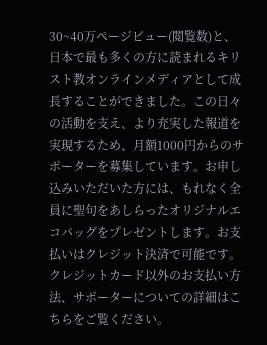30~40万ページビュー(閲覧数)と、日本で最も多くの方に読まれるキリスト教オンラインメディアとして成長することができました。この日々の活動を支え、より充実した報道を実現するため、月額1000円からのサポーターを募集しています。お申し込みいただいた方には、もれなく全員に聖句をあしらったオリジナルエコバッグをプレゼントします。お支払いはクレジット決済で可能です。クレジットカード以外のお支払い方法、サポーターについての詳細はこちらをご覧ください。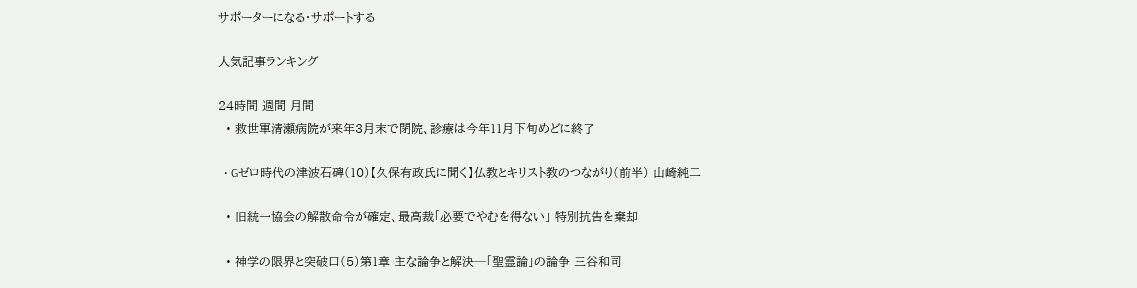サポーターになる・サポートする

人気記事ランキング

24時間 週間 月間
  • 救世軍清瀬病院が来年3月末で閉院、診療は今年11月下旬めどに終了

  • Gゼロ時代の津波石碑(10)【久保有政氏に聞く】仏教とキリスト教のつながり(前半) 山崎純二

  • 旧統一協会の解散命令が確定、最高裁「必要でやむを得ない」 特別抗告を棄却

  • 神学の限界と突破口(5)第1章 主な論争と解決─「聖霊論」の論争 三谷和司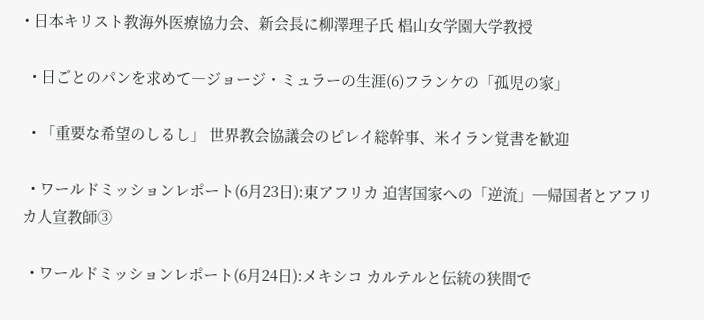• 日本キリスト教海外医療協力会、新会長に柳澤理子氏 椙山女学園大学教授

  • 日ごとのパンを求めて―ジョージ・ミュラーの生涯(6)フランケの「孤児の家」

  • 「重要な希望のしるし」 世界教会協議会のピレイ総幹事、米イラン覚書を歓迎

  • ワールドミッションレポート(6月23日):東アフリカ 迫害国家への「逆流」─帰国者とアフリカ人宣教師③

  • ワールドミッションレポート(6月24日):メキシコ カルテルと伝統の狭間で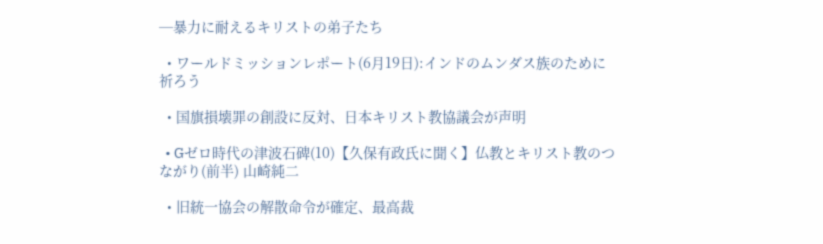─暴力に耐えるキリストの弟子たち

  • ワールドミッションレポート(6月19日):インドのムンダス族のために祈ろう

  • 国旗損壊罪の創設に反対、日本キリスト教協議会が声明

  • Gゼロ時代の津波石碑(10)【久保有政氏に聞く】仏教とキリスト教のつながり(前半) 山崎純二

  • 旧統一協会の解散命令が確定、最高裁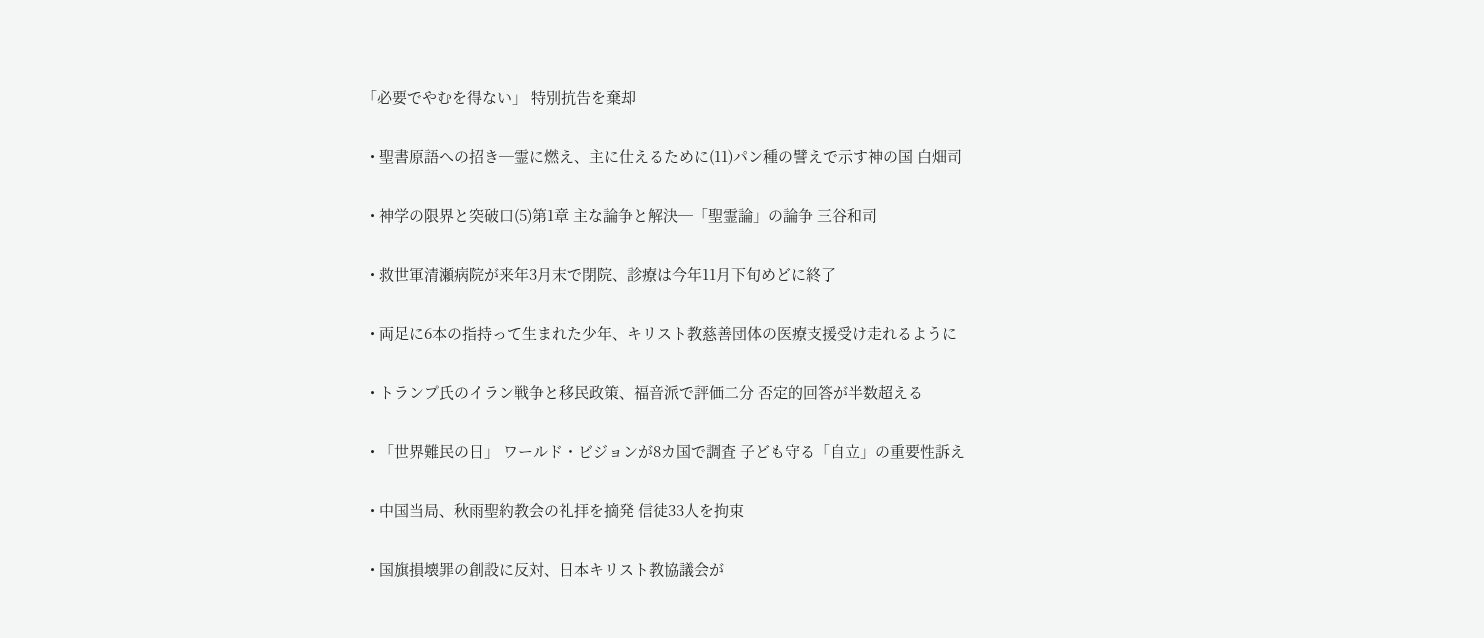「必要でやむを得ない」 特別抗告を棄却

  • 聖書原語への招き─霊に燃え、主に仕えるために(11)パン種の譬えで示す神の国 白畑司

  • 神学の限界と突破口(5)第1章 主な論争と解決─「聖霊論」の論争 三谷和司

  • 救世軍清瀬病院が来年3月末で閉院、診療は今年11月下旬めどに終了

  • 両足に6本の指持って生まれた少年、キリスト教慈善団体の医療支援受け走れるように

  • トランプ氏のイラン戦争と移民政策、福音派で評価二分 否定的回答が半数超える

  • 「世界難民の日」 ワールド・ビジョンが8カ国で調査 子ども守る「自立」の重要性訴え

  • 中国当局、秋雨聖約教会の礼拝を摘発 信徒33人を拘束

  • 国旗損壊罪の創設に反対、日本キリスト教協議会が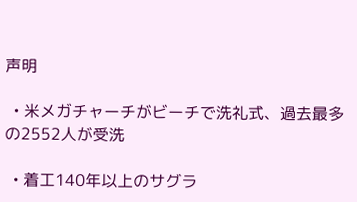声明

  • 米メガチャーチがビーチで洗礼式、過去最多の2552人が受洗

  • 着工140年以上のサグラ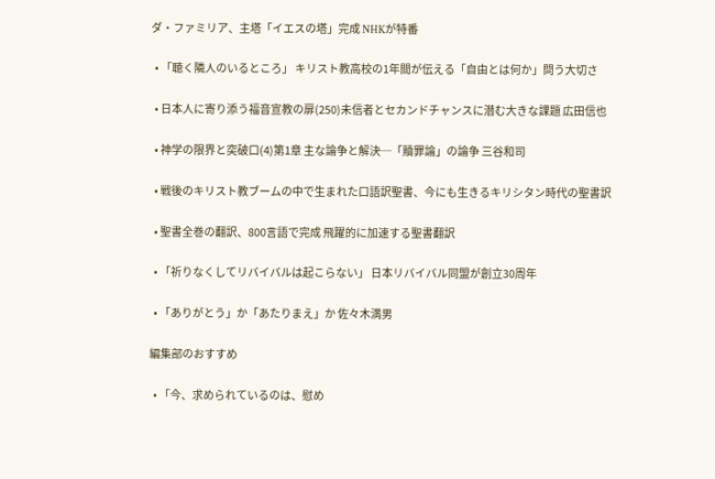ダ・ファミリア、主塔「イエスの塔」完成 NHKが特番

  • 「聴く隣人のいるところ」 キリスト教高校の1年間が伝える「自由とは何か」問う大切さ

  • 日本人に寄り添う福音宣教の扉(250)未信者とセカンドチャンスに潜む大きな課題 広田信也

  • 神学の限界と突破口(4)第1章 主な論争と解決─「贖罪論」の論争 三谷和司

  • 戦後のキリスト教ブームの中で生まれた口語訳聖書、今にも生きるキリシタン時代の聖書訳

  • 聖書全巻の翻訳、800言語で完成 飛躍的に加速する聖書翻訳

  • 「祈りなくしてリバイバルは起こらない」 日本リバイバル同盟が創立30周年

  • 「ありがとう」か「あたりまえ」か 佐々木満男

編集部のおすすめ

  • 「今、求められているのは、慰め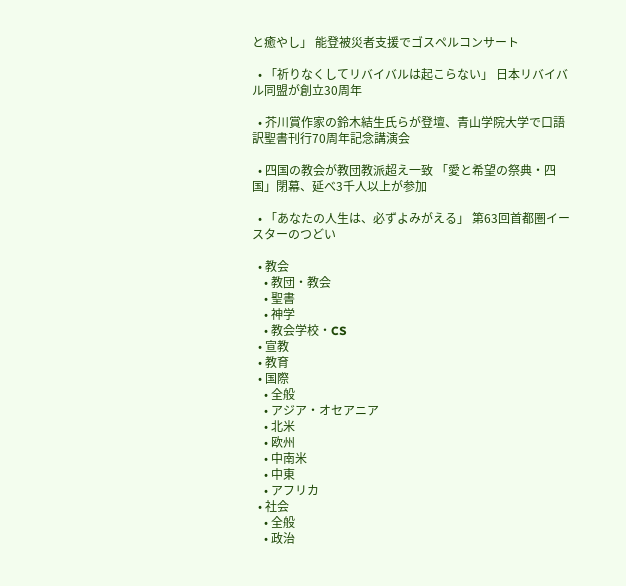と癒やし」 能登被災者支援でゴスペルコンサート

  • 「祈りなくしてリバイバルは起こらない」 日本リバイバル同盟が創立30周年

  • 芥川賞作家の鈴木結生氏らが登壇、青山学院大学で口語訳聖書刊行70周年記念講演会

  • 四国の教会が教団教派超え一致 「愛と希望の祭典・四国」閉幕、延べ3千人以上が参加

  • 「あなたの人生は、必ずよみがえる」 第63回首都圏イースターのつどい

  • 教会
    • 教団・教会
    • 聖書
    • 神学
    • 教会学校・CS
  • 宣教
  • 教育
  • 国際
    • 全般
    • アジア・オセアニア
    • 北米
    • 欧州
    • 中南米
    • 中東
    • アフリカ
  • 社会
    • 全般
    • 政治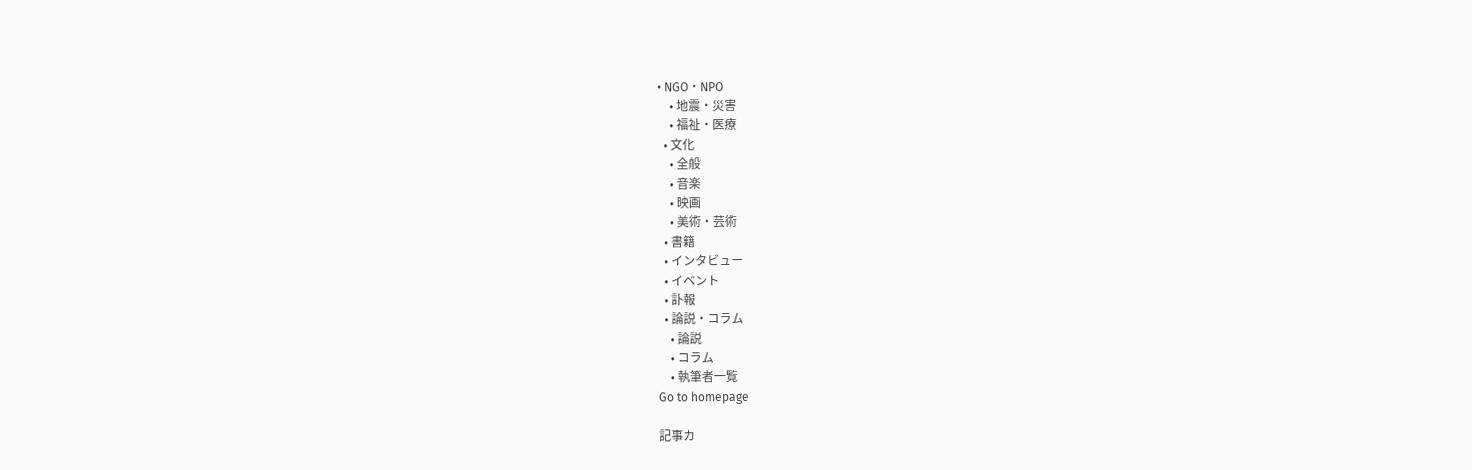• NGO・NPO
    • 地震・災害
    • 福祉・医療
  • 文化
    • 全般
    • 音楽
    • 映画
    • 美術・芸術
  • 書籍
  • インタビュー
  • イベント
  • 訃報
  • 論説・コラム
    • 論説
    • コラム
    • 執筆者一覧
Go to homepage

記事カ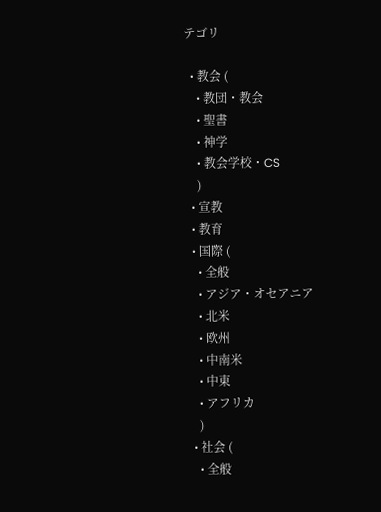テゴリ

  • 教会 (
    • 教団・教会
    • 聖書
    • 神学
    • 教会学校・CS
    )
  • 宣教
  • 教育
  • 国際 (
    • 全般
    • アジア・オセアニア
    • 北米
    • 欧州
    • 中南米
    • 中東
    • アフリカ
    )
  • 社会 (
    • 全般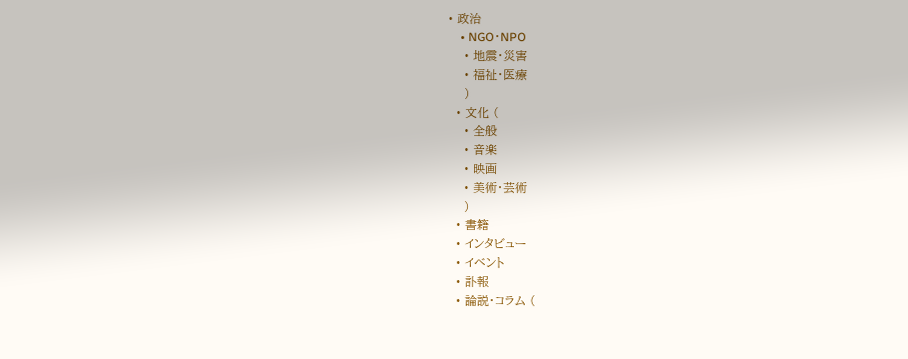• 政治
    • NGO・NPO
    • 地震・災害
    • 福祉・医療
    )
  • 文化 (
    • 全般
    • 音楽
    • 映画
    • 美術・芸術
    )
  • 書籍
  • インタビュー
  • イベント
  • 訃報
  • 論説・コラム (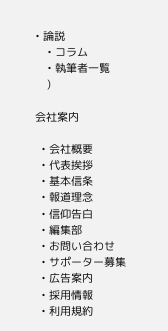• 論説
    • コラム
    • 執筆者一覧
    )

会社案内

  • 会社概要
  • 代表挨拶
  • 基本信条
  • 報道理念
  • 信仰告白
  • 編集部
  • お問い合わせ
  • サポーター募集
  • 広告案内
  • 採用情報
  • 利用規約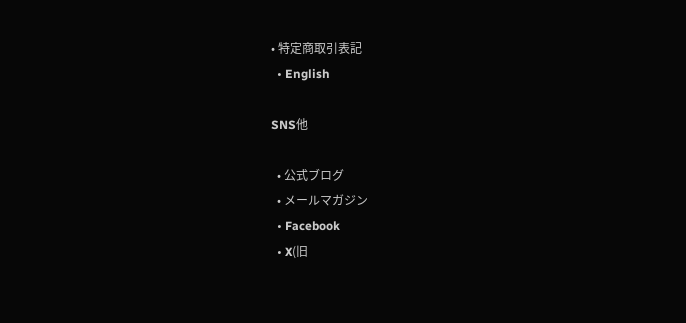• 特定商取引表記
  • English

SNS他

  • 公式ブログ
  • メールマガジン
  • Facebook
  • X(旧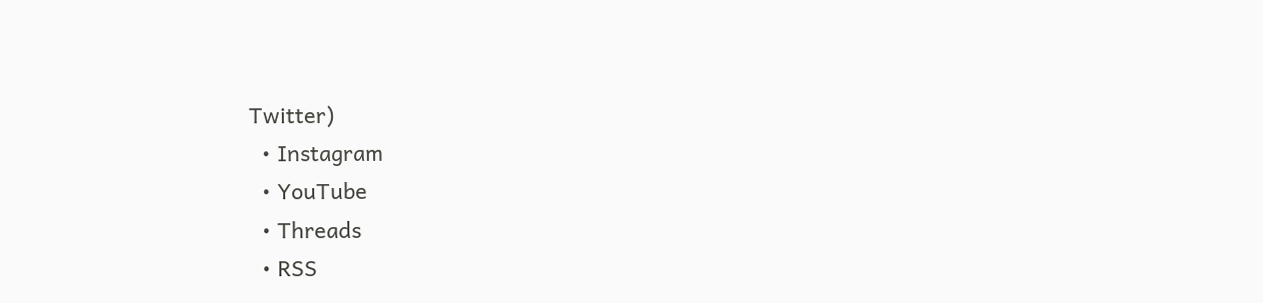Twitter)
  • Instagram
  • YouTube
  • Threads
  • RSS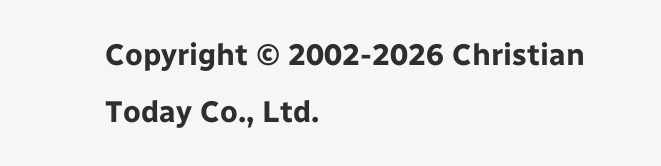Copyright © 2002-2026 Christian Today Co., Ltd.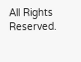All Rights Reserved.